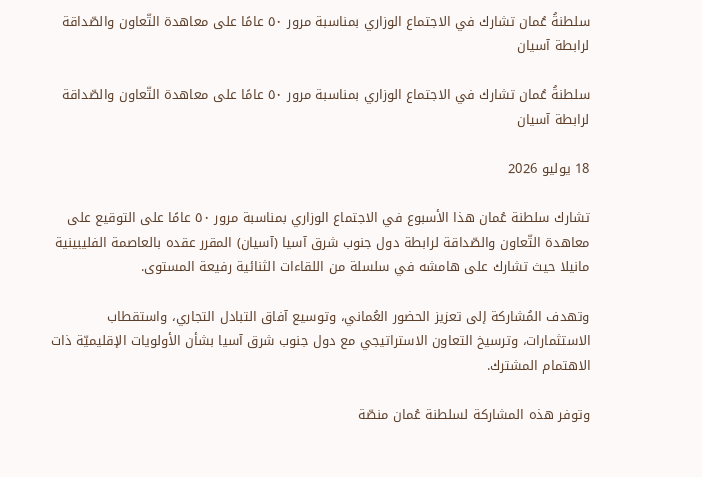سلطنةُ عُمان تشارك في الاجتماع الوزاري بمناسبة مرور ٥٠ عامًا على معاهدة التّعاون والصّداقة لرابطة آسيان

سلطنةُ عُمان تشارك في الاجتماع الوزاري بمناسبة مرور ٥٠ عامًا على معاهدة التّعاون والصّداقة لرابطة آسيان

18 يوليو 2026

تشارك سلطنة عُمان هذا الأسبوع في الاجتماع الوزاري بمناسبة مرور ٥٠ عامًا على التوقيع على معاهدة التّعاون والصّداقة لرابطة دول جنوب شرق آسيا (آسيان) المقرر عقده بالعاصمة الفليبينية مانيلا حيث تشارك على هامشه في سلسلة من اللقاءات الثنائية رفيعة المستوى.

وتهدف المُشاركة إلى تعزيز الحضور العُماني، وتوسيع آفاق التبادل التجاري، واستقطاب الاستثمارات، وترسيخ التعاون الاستراتيجي مع دول جنوب شرق آسيا بشأن الأولويات الإقليميّة ذات الاهتمام المشترك.

وتوفر هذه المشاركة لسلطنة عُمان منصّة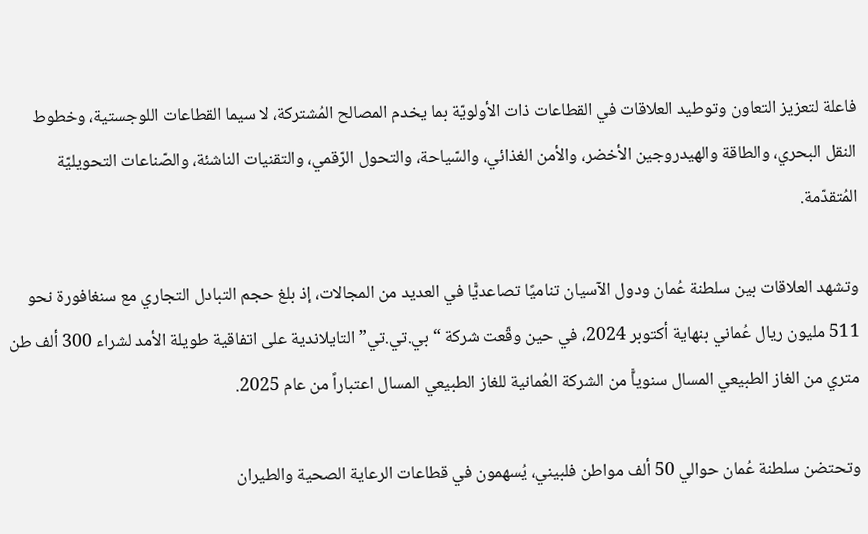فاعلة لتعزيز التعاون وتوطيد العلاقات في القطاعات ذات الأولويّة بما يخدم المصالح المُشتركة، لا سيما القطاعات اللوجستية، وخطوط النقل البحري، والطاقة والهيدروجين الأخضر، والأمن الغذائي، والسّياحة، والتحول الرّقمي، والتقنيات الناشئة، والصّناعات التحويليّة المُتقدّمة.

وتشهد العلاقات بين سلطنة عُمان ودول الآسيان تناميًا تصاعديًّا في العديد من المجالات، إذ بلغ حجم التبادل التجاري مع سنغافورة نحو 511 مليون ريال عُماني بنهاية أكتوبر 2024، في حين وقّعت شركة “بي.تي.تي” التايلاندية على اتفاقية طويلة الأمد لشراء 300 ألف طن متري من الغاز الطبيعي المسال سنوياًّ من الشركة العُمانية للغاز الطبيعي المسال اعتباراً من عام 2025.

وتحتضن سلطنة عُمان حوالي 50 ألف مواطن فلبيني، يُسهمون في قطاعات الرعاية الصحية والطيران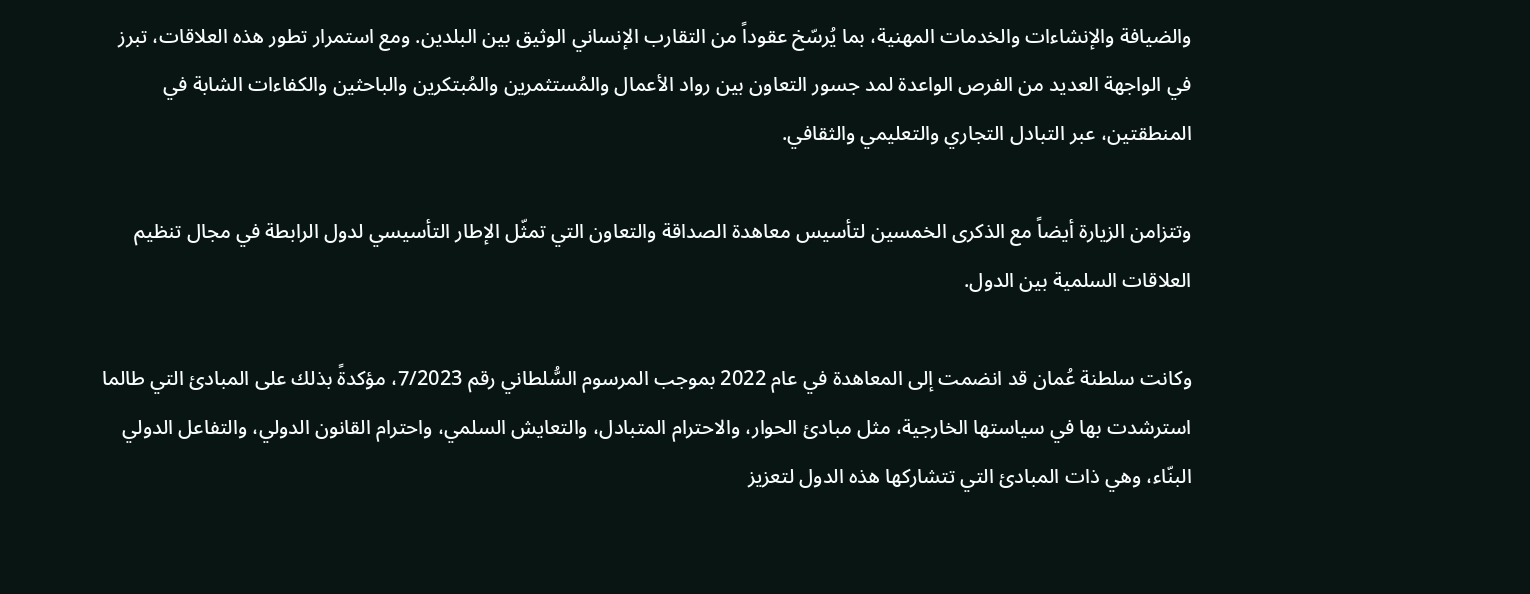والضيافة والإنشاءات والخدمات المهنية، بما يُرسّخ عقوداً من التقارب الإنساني الوثيق بين البلدين. ومع استمرار تطور هذه العلاقات، تبرز في الواجهة العديد من الفرص الواعدة لمد جسور التعاون بين رواد الأعمال والمُستثمرين والمُبتكرين والباحثين والكفاءات الشابة في المنطقتين، عبر التبادل التجاري والتعليمي والثقافي.

وتتزامن الزيارة أيضاً مع الذكرى الخمسين لتأسيس معاهدة الصداقة والتعاون التي تمثّل الإطار التأسيسي لدول الرابطة في مجال تنظيم العلاقات السلمية بين الدول.

وكانت سلطنة عُمان قد انضمت إلى المعاهدة في عام 2022 بموجب المرسوم السُّلطاني رقم 7/2023، مؤكدةً بذلك على المبادئ التي طالما استرشدت بها في سياستها الخارجية، مثل مبادئ الحوار، والاحترام المتبادل، والتعايش السلمي، واحترام القانون الدولي، والتفاعل الدولي البنّاء، وهي ذات المبادئ التي تتشاركها هذه الدول لتعزيز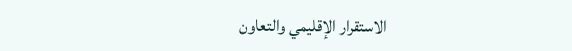الاستقرار الإقليمي والتعاون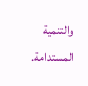والتنمية المستدامة.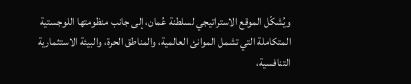ويُشكّل الموقع الاستراتيجي لسلطنة عُمان، إلى جانب منظومتها اللوجستية المتكاملة التي تشمل الموانئ العالمية، والمناطق الحرة، والبيئة الاستثمارية التنافسية،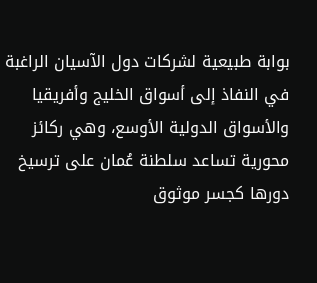بوابة طبيعية لشركات دول الآسيان الراغبة في النفاذ إلى أسواق الخليج وأفريقيا والأسواق الدولية الأوسع، وهي ركائز محورية تساعد سلطنة عُمان على ترسيخ دورها كجسر موثوق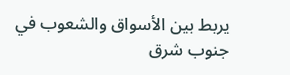يربط بين الأسواق والشعوب في جنوب شرق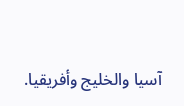آسيا والخليج وأفريقيا.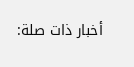أخبار ذات صلة: